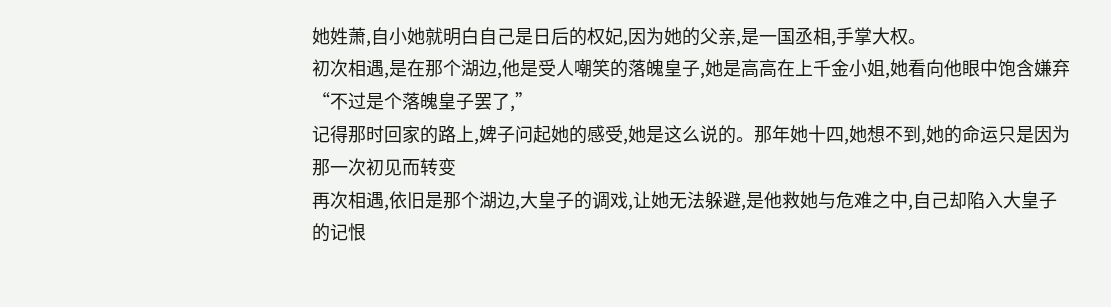她姓萧,自小她就明白自己是日后的权妃,因为她的父亲,是一国丞相,手掌大权。
初次相遇,是在那个湖边,他是受人嘲笑的落魄皇子,她是高高在上千金小姐,她看向他眼中饱含嫌弃
“不过是个落魄皇子罢了,”
记得那时回家的路上,婢子问起她的感受,她是这么说的。那年她十四,她想不到,她的命运只是因为那一次初见而转变
再次相遇,依旧是那个湖边,大皇子的调戏,让她无法躲避,是他救她与危难之中,自己却陷入大皇子的记恨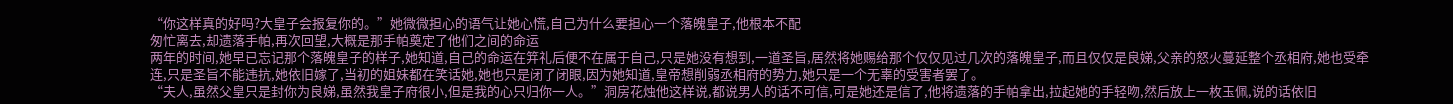“你这样真的好吗?大皇子会报复你的。”她微微担心的语气让她心慌,自己为什么要担心一个落魄皇子,他根本不配
匆忙离去,却遗落手帕,再次回望,大概是那手帕奠定了他们之间的命运
两年的时间,她早已忘记那个落魄皇子的样子,她知道,自己的命运在笄礼后便不在属于自己,只是她没有想到,一道圣旨,居然将她赐给那个仅仅见过几次的落魄皇子,而且仅仅是良娣,父亲的怒火蔓延整个丞相府,她也受牵连,只是圣旨不能违抗,她依旧嫁了,当初的姐妹都在笑话她,她也只是闭了闭眼,因为她知道,皇帝想削弱丞相府的势力,她只是一个无辜的受害者罢了。
“夫人,虽然父皇只是封你为良娣,虽然我皇子府很小,但是我的心只归你一人。”洞房花烛他这样说,都说男人的话不可信,可是她还是信了,他将遗落的手帕拿出,拉起她的手轻吻,然后放上一枚玉佩,说的话依旧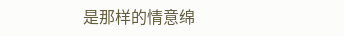是那样的情意绵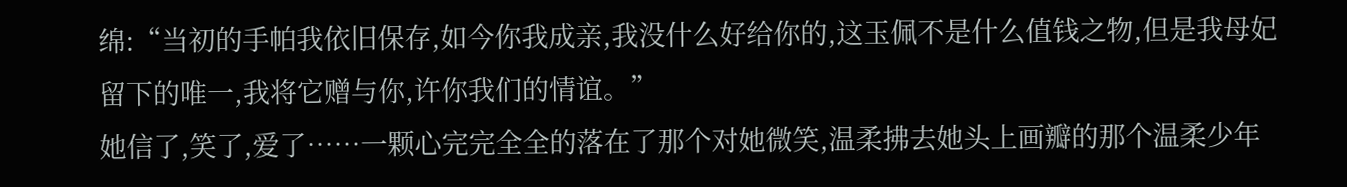绵:“当初的手帕我依旧保存,如今你我成亲,我没什么好给你的,这玉佩不是什么值钱之物,但是我母妃留下的唯一,我将它赠与你,许你我们的情谊。”
她信了,笑了,爱了……一颗心完完全全的落在了那个对她微笑,温柔拂去她头上画瓣的那个温柔少年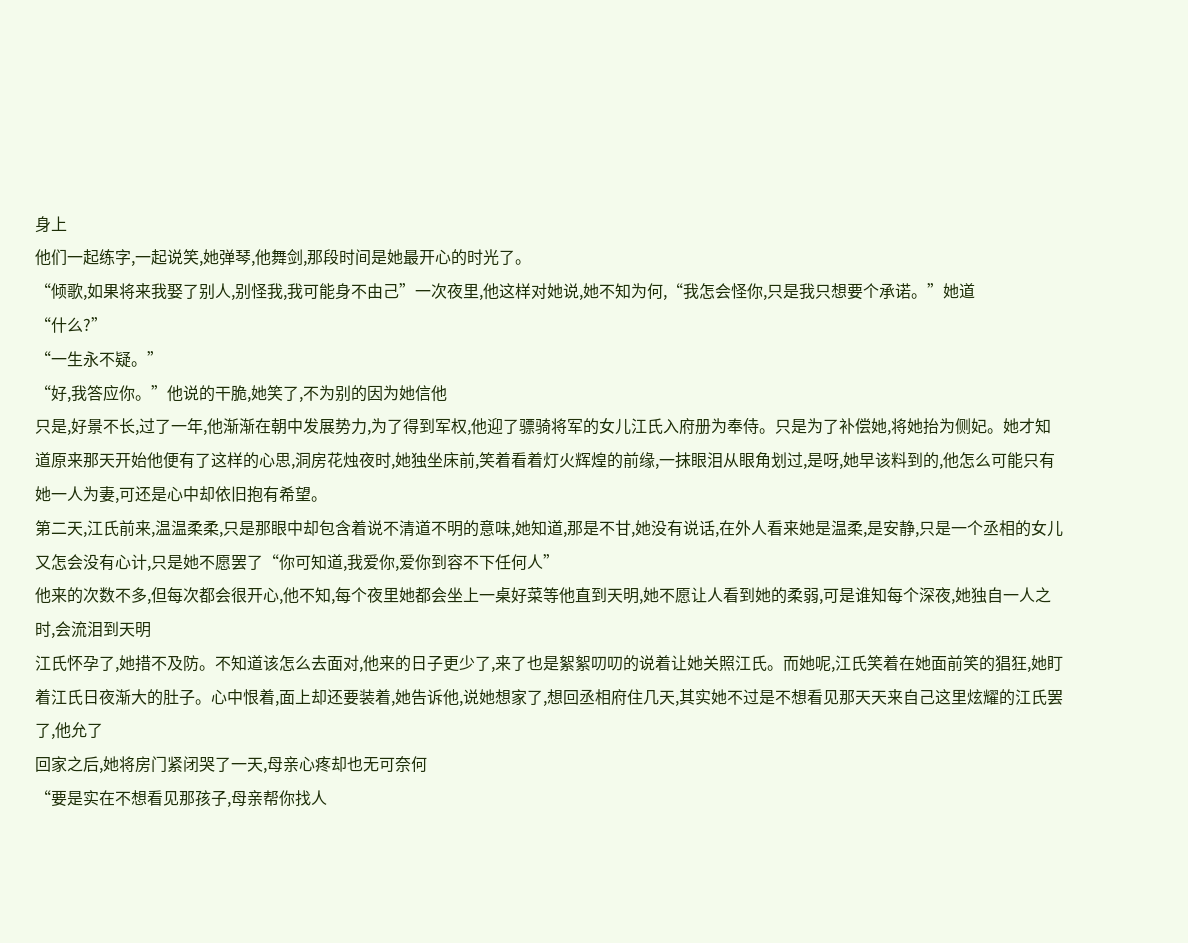身上
他们一起练字,一起说笑,她弹琴,他舞剑,那段时间是她最开心的时光了。
“倾歌,如果将来我娶了别人,别怪我,我可能身不由己”一次夜里,他这样对她说,她不知为何,“我怎会怪你,只是我只想要个承诺。”她道
“什么?”
“一生永不疑。”
“好,我答应你。”他说的干脆,她笑了,不为别的因为她信他
只是,好景不长,过了一年,他渐渐在朝中发展势力,为了得到军权,他迎了骠骑将军的女儿江氏入府册为奉侍。只是为了补偿她,将她抬为侧妃。她才知道原来那天开始他便有了这样的心思,洞房花烛夜时,她独坐床前,笑着看着灯火辉煌的前缘,一抹眼泪从眼角划过,是呀,她早该料到的,他怎么可能只有她一人为妻,可还是心中却依旧抱有希望。
第二天,江氏前来,温温柔柔,只是那眼中却包含着说不清道不明的意味,她知道,那是不甘,她没有说话,在外人看来她是温柔,是安静,只是一个丞相的女儿又怎会没有心计,只是她不愿罢了“你可知道,我爱你,爱你到容不下任何人”
他来的次数不多,但每次都会很开心,他不知,每个夜里她都会坐上一桌好菜等他直到天明,她不愿让人看到她的柔弱,可是谁知每个深夜,她独自一人之时,会流泪到天明
江氏怀孕了,她措不及防。不知道该怎么去面对,他来的日子更少了,来了也是絮絮叨叨的说着让她关照江氏。而她呢,江氏笑着在她面前笑的猖狂,她盯着江氏日夜渐大的肚子。心中恨着,面上却还要装着,她告诉他,说她想家了,想回丞相府住几天,其实她不过是不想看见那天天来自己这里炫耀的江氏罢了,他允了
回家之后,她将房门紧闭哭了一天,母亲心疼却也无可奈何
“要是实在不想看见那孩子,母亲帮你找人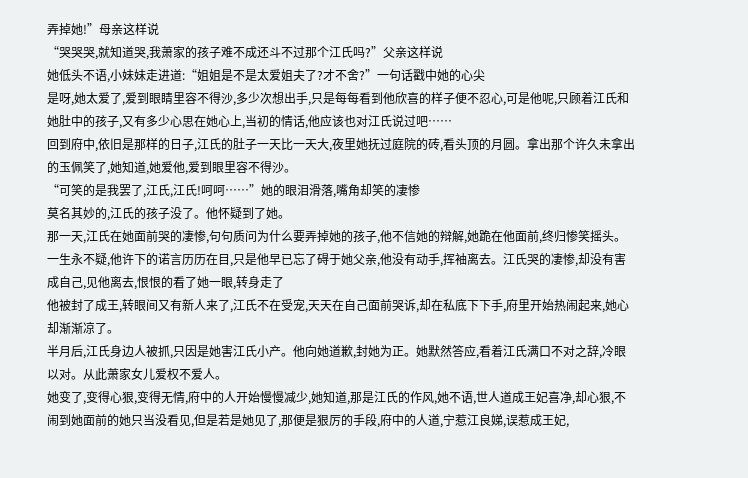弄掉她!”母亲这样说
“哭哭哭,就知道哭,我萧家的孩子难不成还斗不过那个江氏吗?”父亲这样说
她低头不语,小妹妹走进道:“姐姐是不是太爱姐夫了?才不舍?”一句话戳中她的心尖
是呀,她太爱了,爱到眼睛里容不得沙,多少次想出手,只是每每看到他欣喜的样子便不忍心,可是他呢,只顾着江氏和她肚中的孩子,又有多少心思在她心上,当初的情话,他应该也对江氏说过吧……
回到府中,依旧是那样的日子,江氏的肚子一天比一天大,夜里她抚过庭院的砖,看头顶的月圆。拿出那个许久未拿出的玉佩笑了,她知道,她爱他,爱到眼里容不得沙。
“可笑的是我罢了,江氏,江氏!呵呵……”她的眼泪滑落,嘴角却笑的凄惨
莫名其妙的,江氏的孩子没了。他怀疑到了她。
那一天,江氏在她面前哭的凄惨,句句质问为什么要弄掉她的孩子,他不信她的辩解,她跪在他面前,终归惨笑摇头。一生永不疑,他许下的诺言历历在目,只是他早已忘了碍于她父亲,他没有动手,挥袖离去。江氏哭的凄惨,却没有害成自己,见他离去,恨恨的看了她一眼,转身走了
他被封了成王,转眼间又有新人来了,江氏不在受宠,天天在自己面前哭诉,却在私底下下手,府里开始热闹起来,她心却渐渐凉了。
半月后,江氏身边人被抓,只因是她害江氏小产。他向她道歉,封她为正。她默然答应,看着江氏满口不对之辞,冷眼以对。从此萧家女儿爱权不爱人。
她变了,变得心狠,变得无情,府中的人开始慢慢减少,她知道,那是江氏的作风,她不语,世人道成王妃喜净,却心狠,不闹到她面前的她只当没看见,但是若是她见了,那便是狠厉的手段,府中的人道,宁惹江良娣,误惹成王妃,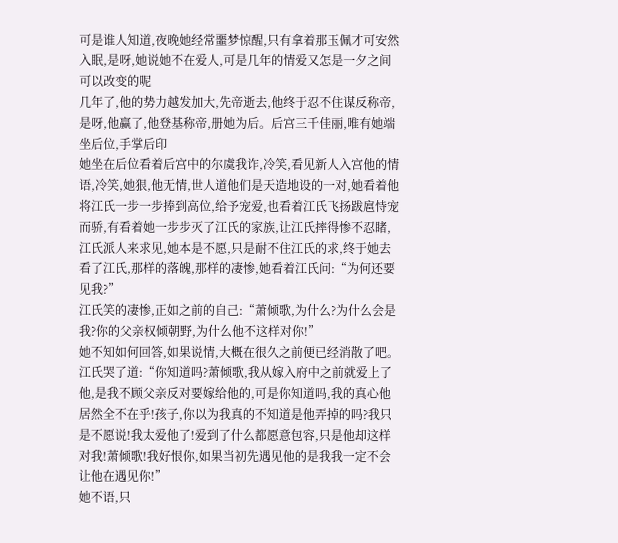可是谁人知道,夜晚她经常噩梦惊醒,只有拿着那玉佩才可安然入眠,是呀,她说她不在爱人,可是几年的情爱又怎是一夕之间可以改变的呢
几年了,他的势力越发加大,先帝逝去,他终于忍不住谋反称帝,是呀,他赢了,他登基称帝,册她为后。后宫三千佳丽,唯有她端坐后位,手掌后印
她坐在后位看着后宫中的尔虞我诈,冷笑,看见新人入宫他的情语,冷笑,她狠,他无情,世人道他们是天造地设的一对,她看着他将江氏一步一步捧到高位,给予宠爱,也看着江氏飞扬跋扈恃宠而骄,有看着她一步步灭了江氏的家族,让江氏摔得惨不忍睹,江氏派人来求见,她本是不愿,只是耐不住江氏的求,终于她去看了江氏,那样的落魄,那样的凄惨,她看着江氏问:“为何还要见我?”
江氏笑的凄惨,正如之前的自己:“萧倾歌,为什么?为什么会是我?你的父亲权倾朝野,为什么他不这样对你!”
她不知如何回答,如果说情,大概在很久之前便已经消散了吧。
江氏哭了道:“你知道吗?萧倾歌,我从嫁入府中之前就爱上了他,是我不顾父亲反对要嫁给他的,可是你知道吗,我的真心他居然全不在乎!孩子,你以为我真的不知道是他弄掉的吗?我只是不愿说!我太爱他了!爱到了什么都愿意包容,只是他却这样对我!萧倾歌!我好恨你,如果当初先遇见他的是我我一定不会让他在遇见你!”
她不语,只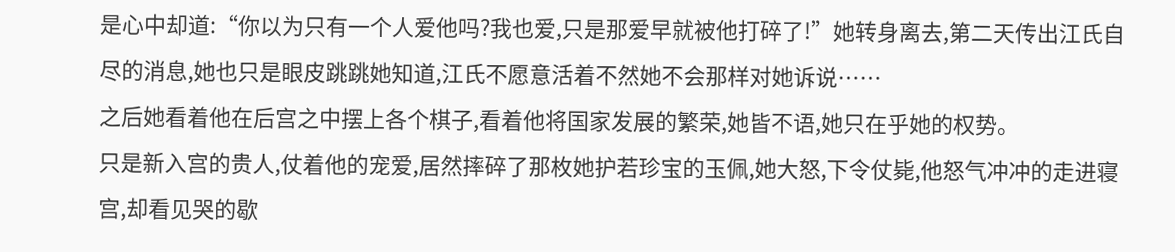是心中却道:“你以为只有一个人爱他吗?我也爱,只是那爱早就被他打碎了!”她转身离去,第二天传出江氏自尽的消息,她也只是眼皮跳跳她知道,江氏不愿意活着不然她不会那样对她诉说……
之后她看着他在后宫之中摆上各个棋子,看着他将国家发展的繁荣,她皆不语,她只在乎她的权势。
只是新入宫的贵人,仗着他的宠爱,居然摔碎了那枚她护若珍宝的玉佩,她大怒,下令仗毙,他怒气冲冲的走进寝宫,却看见哭的歇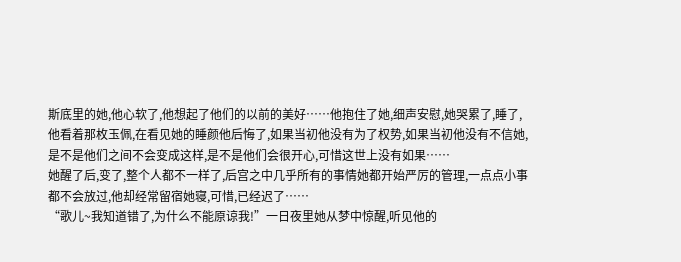斯底里的她,他心软了,他想起了他们的以前的美好……他抱住了她,细声安慰,她哭累了,睡了,他看着那枚玉佩,在看见她的睡颜他后悔了,如果当初他没有为了权势,如果当初他没有不信她,是不是他们之间不会变成这样,是不是他们会很开心,可惜这世上没有如果……
她醒了后,变了,整个人都不一样了,后宫之中几乎所有的事情她都开始严厉的管理,一点点小事都不会放过,他却经常留宿她寝,可惜,已经迟了……
“歌儿~我知道错了,为什么不能原谅我!”一日夜里她从梦中惊醒,听见他的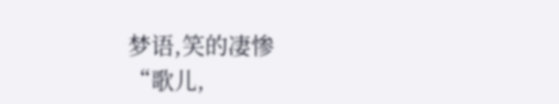梦语,笑的凄惨
“歌儿,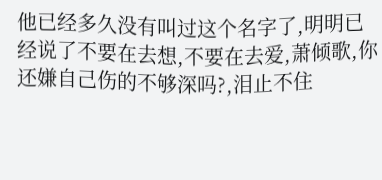他已经多久没有叫过这个名字了,明明已经说了不要在去想,不要在去爱,萧倾歌,你还嫌自己伤的不够深吗?,泪止不住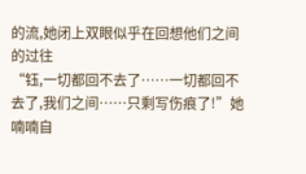的流,她闭上双眼似乎在回想他们之间的过往
“钰,一切都回不去了……一切都回不去了,我们之间……只剩写伤痕了!”她喃喃自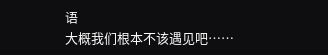语
大概我们根本不该遇见吧……